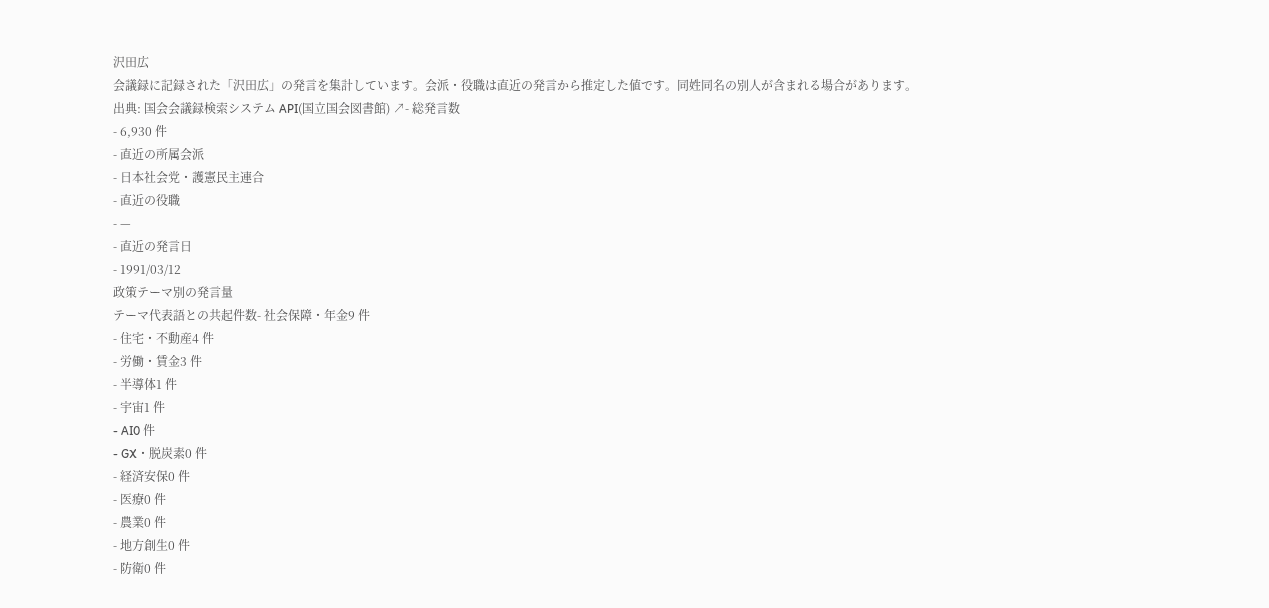沢田広
会議録に記録された「沢田広」の発言を集計しています。会派・役職は直近の発言から推定した値です。同姓同名の別人が含まれる場合があります。
出典: 国会会議録検索システム API(国立国会図書館) ↗- 総発言数
- 6,930 件
- 直近の所属会派
- 日本社会党・護憲民主連合
- 直近の役職
- —
- 直近の発言日
- 1991/03/12
政策テーマ別の発言量
テーマ代表語との共起件数- 社会保障・年金9 件
- 住宅・不動産4 件
- 労働・賃金3 件
- 半導体1 件
- 宇宙1 件
- AI0 件
- GX・脱炭素0 件
- 経済安保0 件
- 医療0 件
- 農業0 件
- 地方創生0 件
- 防衛0 件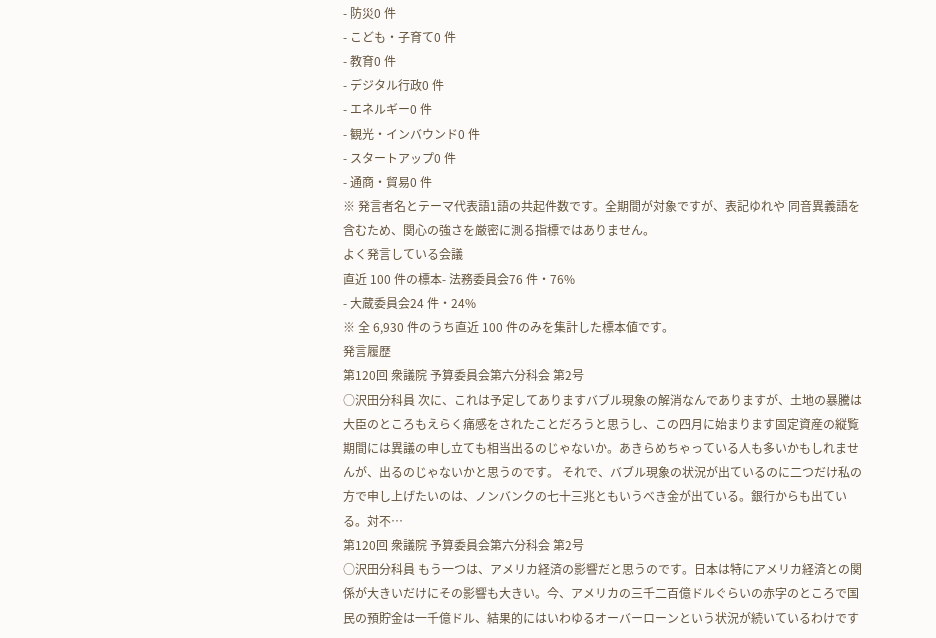- 防災0 件
- こども・子育て0 件
- 教育0 件
- デジタル行政0 件
- エネルギー0 件
- 観光・インバウンド0 件
- スタートアップ0 件
- 通商・貿易0 件
※ 発言者名とテーマ代表語1語の共起件数です。全期間が対象ですが、表記ゆれや 同音異義語を含むため、関心の強さを厳密に測る指標ではありません。
よく発言している会議
直近 100 件の標本- 法務委員会76 件・76%
- 大蔵委員会24 件・24%
※ 全 6,930 件のうち直近 100 件のみを集計した標本値です。
発言履歴
第120回 衆議院 予算委員会第六分科会 第2号
○沢田分科員 次に、これは予定してありますバブル現象の解消なんでありますが、土地の暴騰は大臣のところもえらく痛感をされたことだろうと思うし、この四月に始まります固定資産の縦覧期間には異議の申し立ても相当出るのじゃないか。あきらめちゃっている人も多いかもしれませんが、出るのじゃないかと思うのです。 それで、バブル現象の状況が出ているのに二つだけ私の方で申し上げたいのは、ノンバンクの七十三兆ともいうべき金が出ている。銀行からも出ている。対不…
第120回 衆議院 予算委員会第六分科会 第2号
○沢田分科員 もう一つは、アメリカ経済の影響だと思うのです。日本は特にアメリカ経済との関係が大きいだけにその影響も大きい。今、アメリカの三千二百億ドルぐらいの赤字のところで国民の預貯金は一千億ドル、結果的にはいわゆるオーバーローンという状況が続いているわけです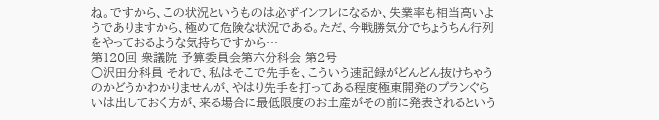ね。ですから、この状況というものは必ずインフレになるか、失業率も相当高いようでありますから、極めて危険な状況である。ただ、今戦勝気分でちょうちん行列をやっておるような気持ちですから…
第120回 衆議院 予算委員会第六分科会 第2号
○沢田分科員 それで、私はそこで先手を、こういう速記録がどんどん抜けちゃうのかどうかわかりませんが、やはり先手を打ってある程度極東開発のプランぐらいは出しておく方が、来る場合に最低限度のお土産がその前に発表されるという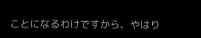ことになるわけですから、やはり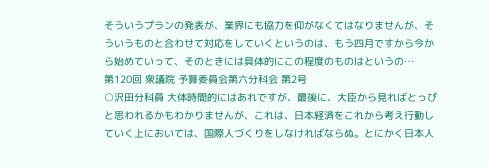そういうプランの発表が、業界にも協力を仰がなくてはなりませんが、そういうものと合わせて対応をしていくというのは、もう四月ですから今から始めていって、そのときには具体的にこの程度のものはというの…
第120回 衆議院 予算委員会第六分科会 第2号
○沢田分科員 大体時間的にはあれですが、最後に、大臣から見ればとっぴと思われるかもわかりませんが、これは、日本経済をこれから考え行動していく上においては、国際人づくりをしなければならぬ。とにかく日本人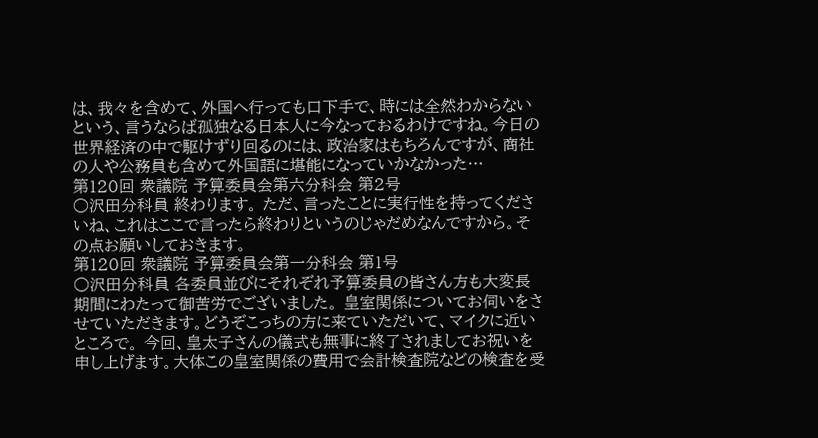は、我々を含めて、外国へ行っても口下手で、時には全然わからないという、言うならば孤独なる日本人に今なっておるわけですね。今日の世界経済の中で駆けずり回るのには、政治家はもちろんですが、商社の人や公務員も含めて外国語に堪能になっていかなかった…
第120回 衆議院 予算委員会第六分科会 第2号
○沢田分科員 終わります。 ただ、言ったことに実行性を持ってくださいね、これはここで言ったら終わりというのじゃだめなんですから。その点お願いしておきます。
第120回 衆議院 予算委員会第一分科会 第1号
○沢田分科員 各委員並びにそれぞれ予算委員の皆さん方も大変長期間にわたって御苦労でございました。 皇室関係についてお伺いをさせていただきます。どうぞこっちの方に来ていただいて、マイクに近いところで。 今回、皇太子さんの儀式も無事に終了されましてお祝いを申し上げます。大体この皇室関係の費用で会計検査院などの検査を受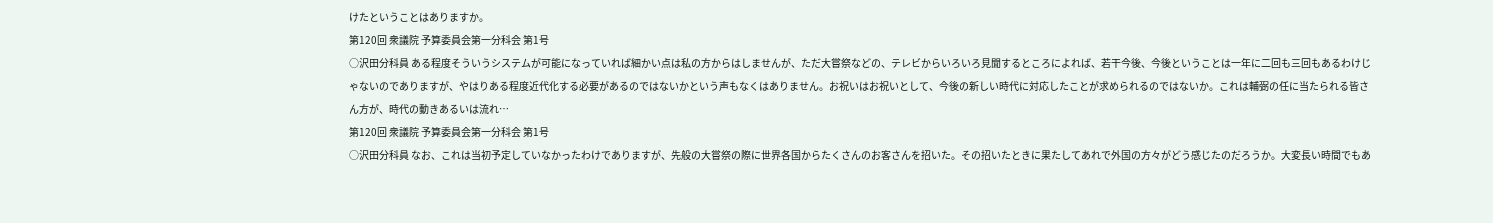けたということはありますか。
第120回 衆議院 予算委員会第一分科会 第1号
○沢田分科員 ある程度そういうシステムが可能になっていれば細かい点は私の方からはしませんが、ただ大嘗祭などの、テレビからいろいろ見聞するところによれば、若干今後、今後ということは一年に二回も三回もあるわけじゃないのでありますが、やはりある程度近代化する必要があるのではないかという声もなくはありません。お祝いはお祝いとして、今後の新しい時代に対応したことが求められるのではないか。これは輔弼の任に当たられる皆さん方が、時代の動きあるいは流れ…
第120回 衆議院 予算委員会第一分科会 第1号
○沢田分科員 なお、これは当初予定していなかったわけでありますが、先般の大嘗祭の際に世界各国からたくさんのお客さんを招いた。その招いたときに果たしてあれで外国の方々がどう感じたのだろうか。大変長い時間でもあ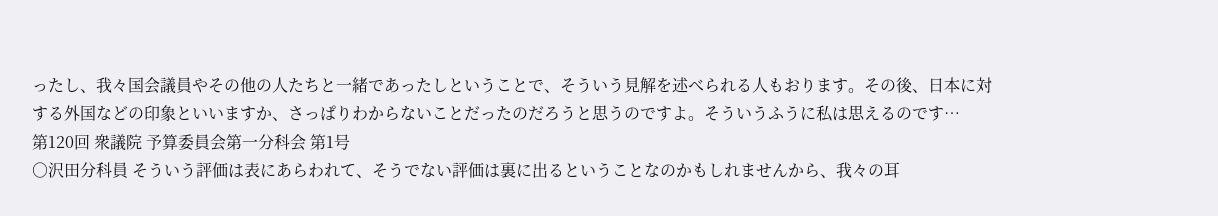ったし、我々国会議員やその他の人たちと一緒であったしということで、そういう見解を述べられる人もおります。その後、日本に対する外国などの印象といいますか、さっぱりわからないことだったのだろうと思うのですよ。そういうふうに私は思えるのです…
第120回 衆議院 予算委員会第一分科会 第1号
○沢田分科員 そういう評価は表にあらわれて、そうでない評価は裏に出るということなのかもしれませんから、我々の耳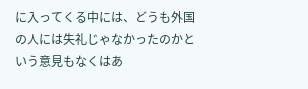に入ってくる中には、どうも外国の人には失礼じゃなかったのかという意見もなくはあ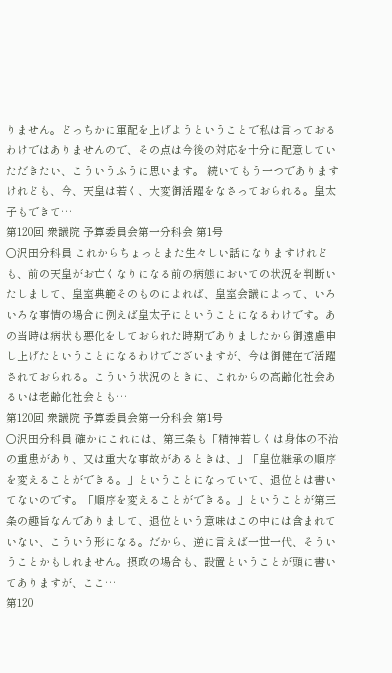りません。どっちかに軍配を上げようということで私は言っておるわけではありませんので、その点は今後の対応を十分に配意していただきたい、こういうふうに思います。 続いてもう一つでありますけれども、今、天皇は若く、大変御活躍をなさっておられる。皇太子もできて…
第120回 衆議院 予算委員会第一分科会 第1号
○沢田分科員 これからちょっとまた生々しい話になりますけれども、前の天皇がお亡くなりになる前の病態においての状況を判断いたしまして、皇室典範そのものによれば、皇室会議によって、いろいろな事情の場合に例えば皇太子にということになるわけです。あの当時は病状も悪化をしておられた時期でありましたから御遠慮申し上げたということになるわけでございますが、今は御健在で活躍されておられる。こういう状況のときに、これからの高齢化社会あるいは老齢化社会とも…
第120回 衆議院 予算委員会第一分科会 第1号
○沢田分科員 確かにこれには、第三条も「精神若しくは身体の不治の重患があり、又は重大な事故があるときは、」「皇位継承の順序を変えることができる。」ということになっていて、退位とは書いてないのです。「順序を変えることができる。」ということが第三条の趣旨なんでありまして、退位という意味はこの中には含まれていない、こういう形になる。だから、逆に言えば一世一代、そういうことかもしれません。摂政の場合も、設置ということが頭に書いてありますが、ここ…
第120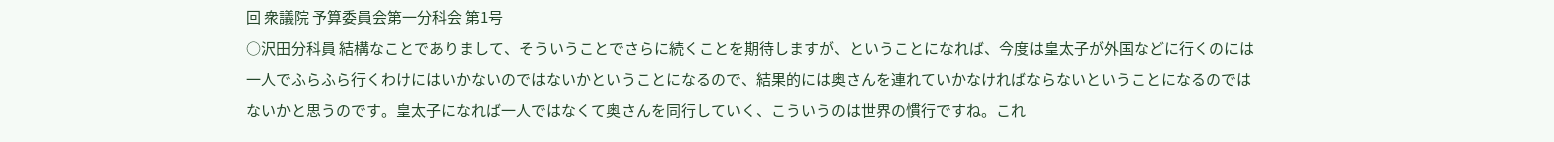回 衆議院 予算委員会第一分科会 第1号
○沢田分科員 結構なことでありまして、そういうことでさらに続くことを期待しますが、ということになれば、今度は皇太子が外国などに行くのには一人でふらふら行くわけにはいかないのではないかということになるので、結果的には奥さんを連れていかなければならないということになるのではないかと思うのです。皇太子になれば一人ではなくて奥さんを同行していく、こういうのは世界の慣行ですね。これ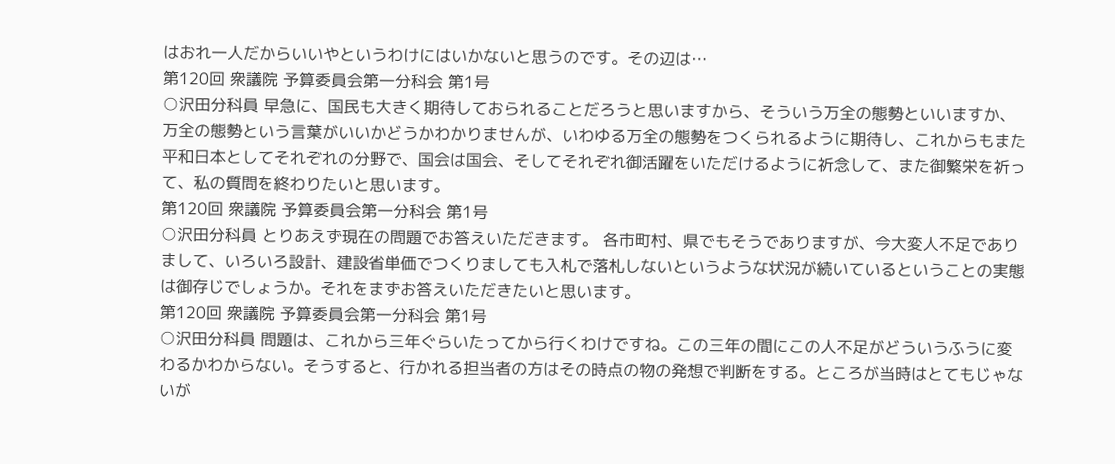はおれ一人だからいいやというわけにはいかないと思うのです。その辺は…
第120回 衆議院 予算委員会第一分科会 第1号
○沢田分科員 早急に、国民も大きく期待しておられることだろうと思いますから、そういう万全の態勢といいますか、万全の態勢という言葉がいいかどうかわかりませんが、いわゆる万全の態勢をつくられるように期待し、これからもまた平和日本としてそれぞれの分野で、国会は国会、そしてそれぞれ御活躍をいただけるように祈念して、また御繁栄を祈って、私の質問を終わりたいと思います。
第120回 衆議院 予算委員会第一分科会 第1号
○沢田分科員 とりあえず現在の問題でお答えいただきます。 各市町村、県でもそうでありますが、今大変人不足でありまして、いろいろ設計、建設省単価でつくりましても入札で落札しないというような状況が続いているということの実態は御存じでしょうか。それをまずお答えいただきたいと思います。
第120回 衆議院 予算委員会第一分科会 第1号
○沢田分科員 問題は、これから三年ぐらいたってから行くわけですね。この三年の間にこの人不足がどういうふうに変わるかわからない。そうすると、行かれる担当者の方はその時点の物の発想で判断をする。ところが当時はとてもじゃないが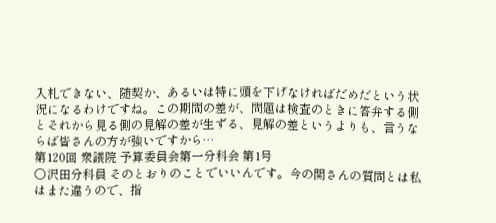入札できない、随契か、あるいは特に頭を下げなければだめだという状況になるわけですね。この期間の差が、問題は検査のときに答弁する側とそれから見る側の見解の差が生ずる、見解の差というよりも、言うならば皆さんの方が強いですから…
第120回 衆議院 予算委員会第一分科会 第1号
○沢田分科員 そのとおりのことでいいんです。今の関さんの質問とは私はまた違うので、指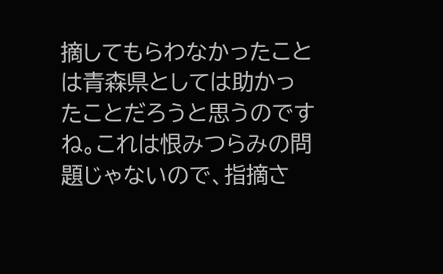摘してもらわなかったことは青森県としては助かったことだろうと思うのですね。これは恨みつらみの問題じゃないので、指摘さ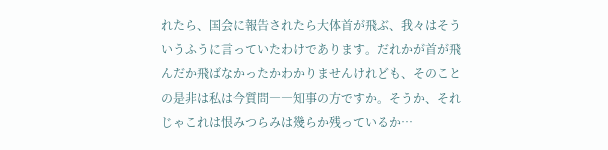れたら、国会に報告されたら大体首が飛ぶ、我々はそういうふうに言っていたわけであります。だれかが首が飛んだか飛ばなかったかわかりませんけれども、そのことの是非は私は今質問――知事の方ですか。そうか、それじゃこれは恨みつらみは幾らか残っているか…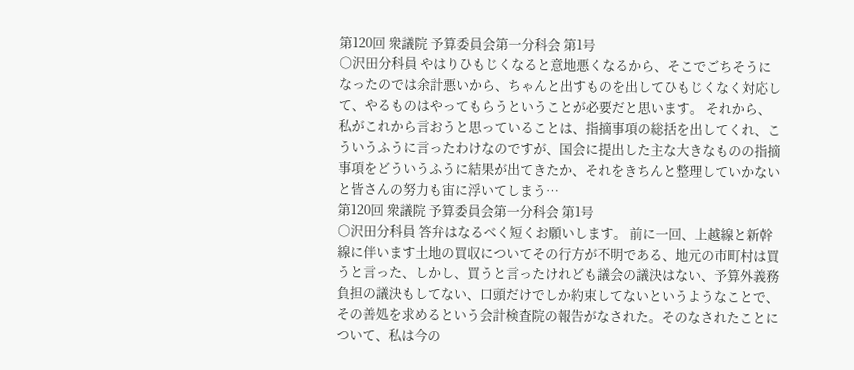第120回 衆議院 予算委員会第一分科会 第1号
○沢田分科員 やはりひもじくなると意地悪くなるから、そこでごちそうになったのでは余計悪いから、ちゃんと出すものを出してひもじくなく対応して、やるものはやってもらうということが必要だと思います。 それから、私がこれから言おうと思っていることは、指摘事項の総括を出してくれ、こういうふうに言ったわけなのですが、国会に提出した主な大きなものの指摘事項をどういうふうに結果が出てきたか、それをきちんと整理していかないと皆さんの努力も宙に浮いてしまう…
第120回 衆議院 予算委員会第一分科会 第1号
○沢田分科員 答弁はなるべく短くお願いします。 前に一回、上越線と新幹線に伴います土地の買収についてその行方が不明である、地元の市町村は買うと言った、しかし、買うと言ったけれども議会の議決はない、予算外義務負担の議決もしてない、口頭だけでしか約束してないというようなことで、その善処を求めるという会計検査院の報告がなされた。そのなされたことについて、私は今の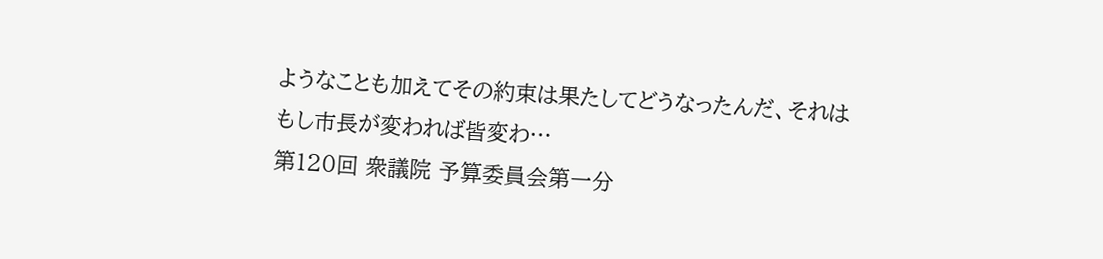ようなことも加えてその約束は果たしてどうなったんだ、それはもし市長が変われば皆変わ…
第120回 衆議院 予算委員会第一分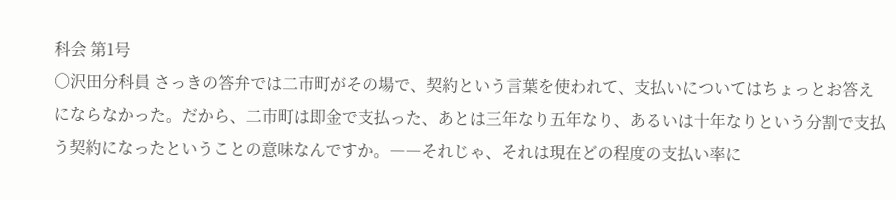科会 第1号
○沢田分科員 さっきの答弁では二市町がその場で、契約という言葉を使われて、支払いについてはちょっとお答えにならなかった。だから、二市町は即金で支払った、あとは三年なり五年なり、あるいは十年なりという分割で支払う契約になったということの意味なんですか。――それじゃ、それは現在どの程度の支払い率に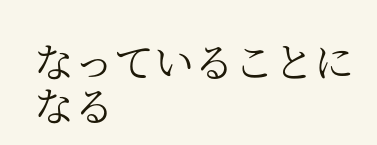なっていることになる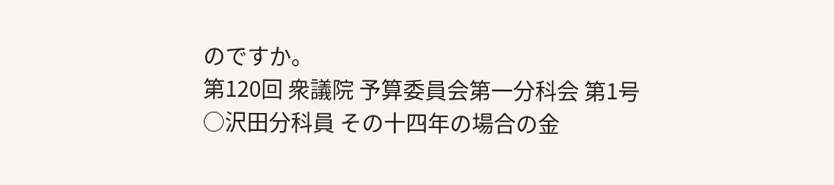のですか。
第120回 衆議院 予算委員会第一分科会 第1号
○沢田分科員 その十四年の場合の金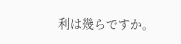利は幾らですか。